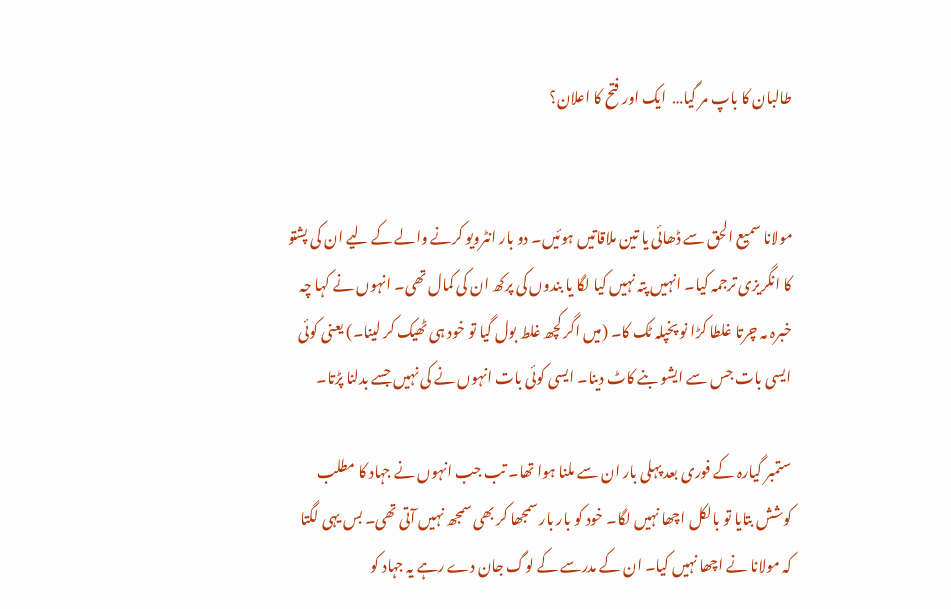طالبان کا باپ مر گیا…  ایک اور فتح کا اعلان؟


مولانا سمیع الحق سے ڈھائی یا تین ملاقاتیں ہوئیں۔ دو بار انٹرویو کرنے والے کے لیے ان کی پشتو کا انگریزی ترجمہ کیا۔ انہیں پتہ نہیں کیا لگا یا بندوں کی پرکھ ان کی کمال تھی۔ انہوں نے کہا چہ خبرہ مہ چرتا غلطا کڑا نو پخپلہ ٹک کا۔ (میں اگر کچھ غلط بول گیا تو خود ہی ٹھیک کر لینا۔) یعنی کوئی ایسی بات جس سے ایشو بنے کاٹ دینا۔ ایسی کوئی بات انہوں نے کی نہیں جسے بدلنا پڑتا۔

ستمبر گیارہ کے فوری بعد پہلی بار ان سے ملنا ہوا تھا۔ تب جب انہوں نے جہاد کا مطلب کوشش بتایا تو بالکل اچھا نہیں لگا۔ خود کو بار بار سمجھا کر بھی سمجھ نہیں آتی تھی۔ بس یہی لگتا کہ مولانا نے اچھا نہیں کیا۔ ان کے مدرسے کے لوگ جان دے رہے یہ جہاد کو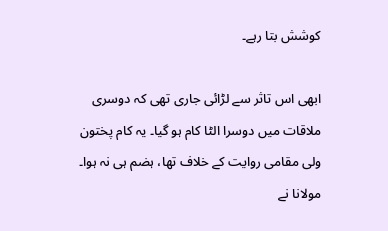کوشش بتا رہے۔

ابھی اس تاثر سے لڑائی جاری تھی کہ دوسری ملاقات میں دوسرا الٹا کام ہو گیا۔ یہ کام پختون ولی مقامی روایت کے خلاف تھا، ہضم ہی نہ ہوا۔ مولانا نے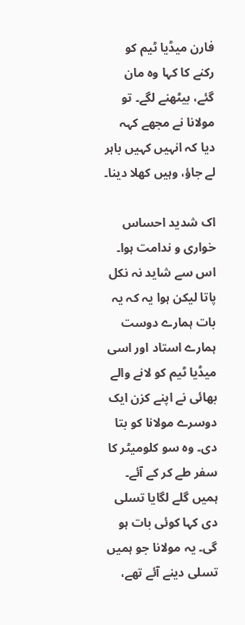فارن میڈیا ٹیم کو رکنے کا کہا وہ مان گئے، بیٹھنے لگے۔ تو مولانا نے مجھے کہہ دیا کہ انہیں کہیں باہر لے جاؤ، وہیں کھلا دینا۔

اک شدید احساس خواری و ندامت ہوا۔ اس سے شاید نہ نکل پاتا لیکن ہوا یہ کہ یہ بات ہمارے دوست ہمارے استاد اور اسی میڈیا ٹیم کو لانے والے بھائی نے اپنے کزن ایک دوسرے مولانا کو بتا دی۔ وہ سو کلومیٹر کا سفر طے کر کے آئے۔ ہمیں گلے لگایا تسلی دی کہا کوئی بات ہو گی۔ یہ مولانا جو ہمیں تسلی دینے آئے تھے،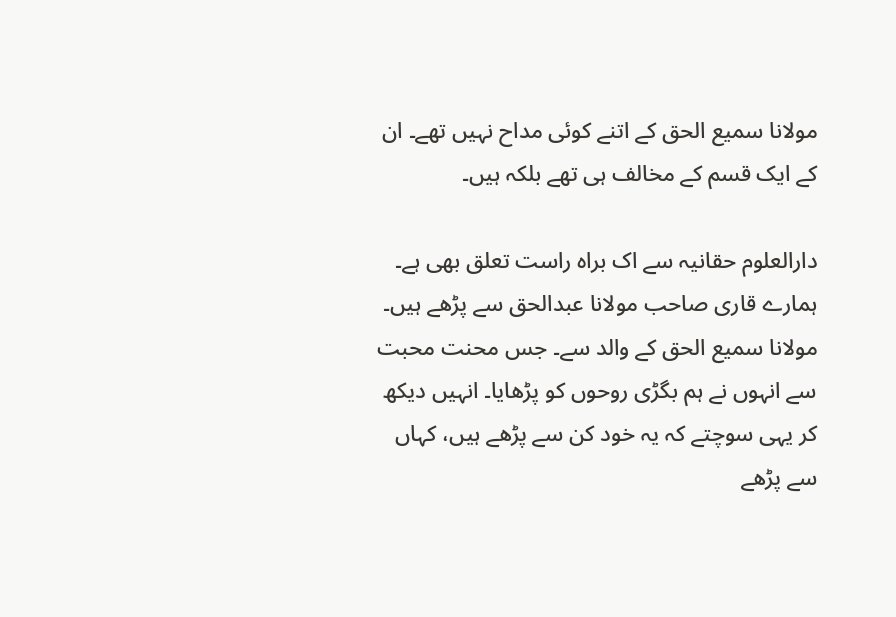مولانا سمیع الحق کے اتنے کوئی مداح نہیں تھے۔ ان کے ایک قسم کے مخالف ہی تھے بلکہ ہیں۔

دارالعلوم حقانیہ سے اک براہ راست تعلق بھی ہے۔ ہمارے قاری صاحب مولانا عبدالحق سے پڑھے ہیں۔ مولانا سمیع الحق کے والد سے۔ جس محنت محبت سے انہوں نے ہم بگڑی روحوں کو پڑھایا۔ انہیں دیکھ کر یہی سوچتے کہ یہ خود کن سے پڑھے ہیں، کہاں سے پڑھے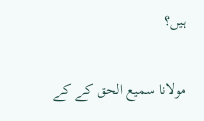ہیں؟

مولانا سمیع الحق کے کے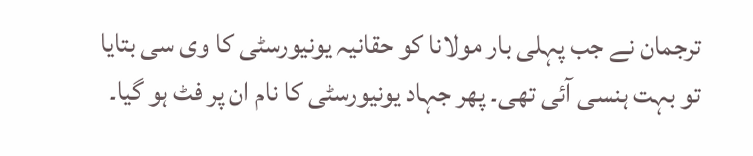ترجمان نے جب پہلی بار مولانا کو حقانیہ یونیورسٹی کا وی سی بتایا تو بہت ہنسی آئی تھی۔ پھر جہاد یونیورسٹی کا نام ان پر فٹ ہو گیا۔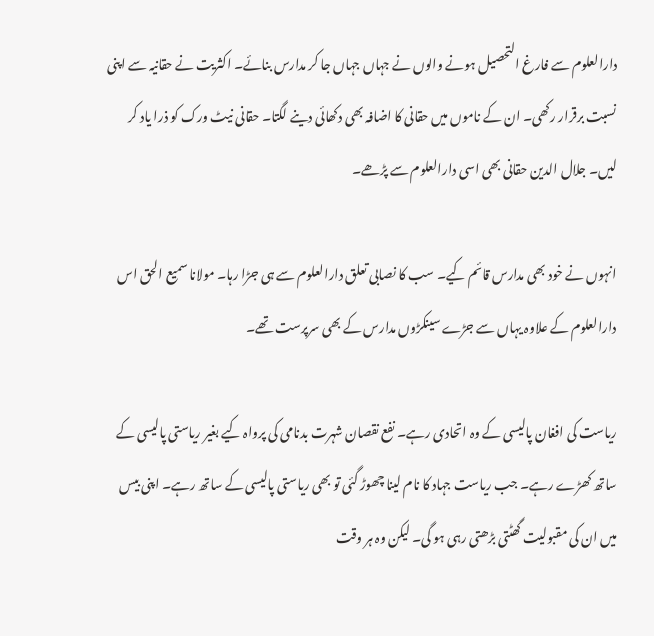دارالعلوم سے فارغ التحصیل ہونے والوں نے جہاں جہاں جا کر مدارس بنائے۔ اکثریت نے حقانیہ سے اپنی نسبت برقرار رکھی۔ ان کے ناموں میں حقانی کا اضافہ بھی دکھائی دینے لگتا۔ حقانی نیٹ ورک کو ذرا یاد کر لیں۔ جلال الدین حقانی بھی اسی دارالعلوم سے پڑھے۔

انہوں نے خود بھی مدارس قائم کیے۔ سب کا نصابی تعلق دارالعلوم سے ہی جڑا رہا۔ مولانا سمیع الحق اس دارالعلوم کے علاوہ یہاں سے جڑے سینکڑوں مدارس کے بھی سرپرست تھے۔

ریاست کی افغان پالیسی کے وہ اتحادی رہے۔ نفع نقصان شہرت بدنامی کی پرواہ کیے بغیر ریاستی پالیسی کے ساتھ کھڑے رہے۔ جب ریاست جہاد کا نام لینا چھوڑ گئی تو بھی ریاستی پالیسی کے ساتھ رہے۔ اپنی بیس میں ان کی مقبولیت گھٹتی بڑھتی رہی ہو گی۔ لیکن وہ ہر وقت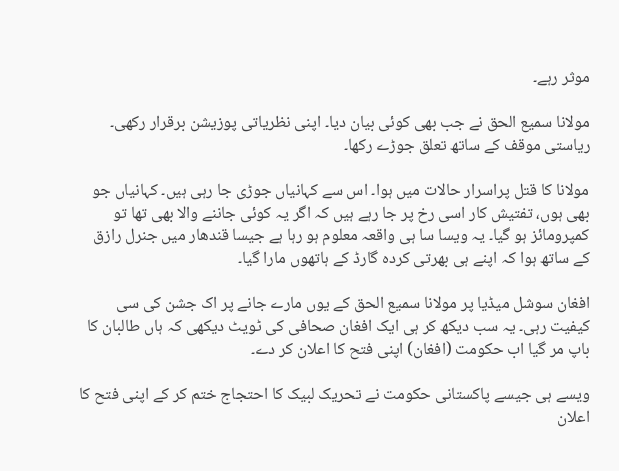موثر رہے۔

مولانا سمیع الحق نے جب بھی کوئی بیان دیا۔ اپنی نظریاتی پوزیشن برقرار رکھی۔ ریاستی موقف کے ساتھ تعلق جوڑے رکھا۔

مولانا کا قتل پراسرار حالات میں ہوا۔ اس سے کہانیاں جوڑی جا رہی ہیں۔ کہانیاں جو بھی ہوں، تفتیش کار اسی رخ پر جا رہے ہیں کہ اگر یہ کوئی جاننے والا بھی تھا تو کمپرومائز ہو گیا۔ یہ ویسا سا ہی واقعہ معلوم ہو رہا ہے جیسا قندھار میں جنرل رازق کے ساتھ ہوا کہ اپنے ہی بھرتی کردہ گارڈ کے ہاتھوں مارا گیا۔

افغان سوشل میڈیا پر مولانا سمیع الحق کے یوں مارے جانے پر اک جشن کی سی کیفیت رہی۔ یہ سب دیکھ کر ہی ایک افغان صحافی کی ٹویٹ دیکھی کہ ہاں طالبان کا باپ مر گیا اب حکومت (افغان) اپنی فتح کا اعلان کر دے۔

ویسے ہی جیسے پاکستانی حکومت نے تحریک لبیک کا احتجاج ختم کر کے اپنی فتح کا اعلان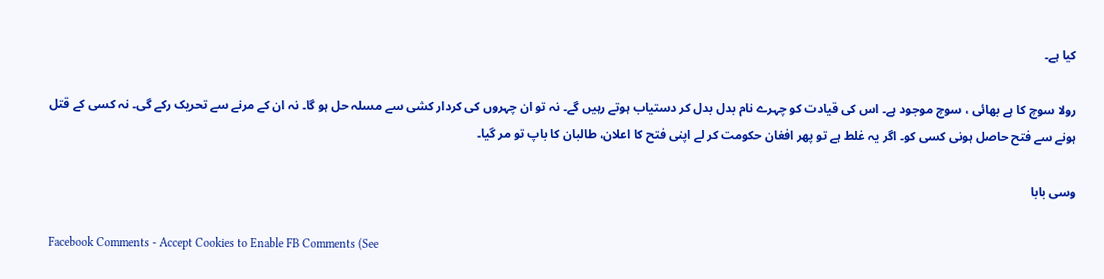کیا ہے۔

رولا سوچ کا ہے بھائی ، سوچ موجود ہے۔ اس کی قیادت کو چہرے نام بدل بدل کر دستیاب ہوتے رہیں گے۔ نہ تو ان چہروں کی کردار کشی سے مسلہ حل ہو گا۔ نہ ان کے مرنے سے تحریک رکے گی۔ نہ کسی کے قتل ہونے سے فتح حاصل ہونی کسی کو۔ اگر یہ غلط ہے تو پھر افغان حکومت کر لے اپنی فتح کا اعلان، طالبان کا باپ تو مر گیا۔

وسی بابا

Facebook Comments - Accept Cookies to Enable FB Comments (See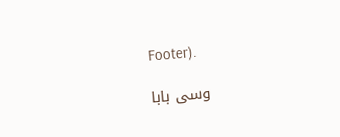Footer).

وسی بابا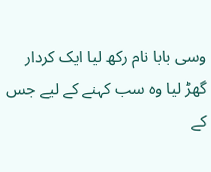وسی بابا نام رکھ لیا ایک کردار گھڑ لیا وہ سب کہنے کے لیے جس کے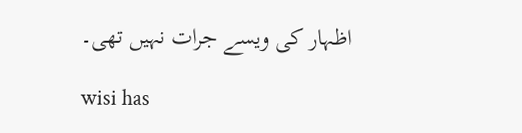اظہار کی ویسے جرات نہیں تھی۔

wisi has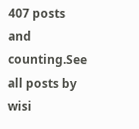407 posts and counting.See all posts by wisi